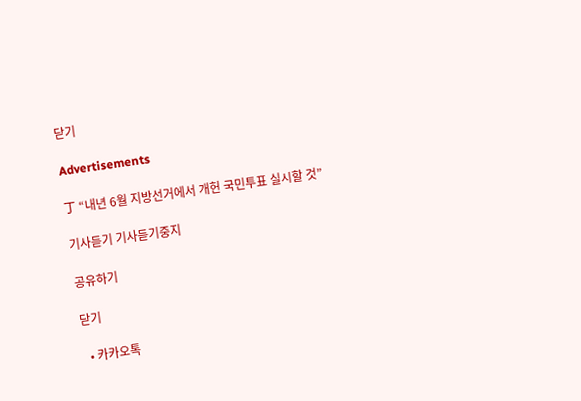닫기

Advertisements

丁 “내년 6월 지방선거에서 개헌 국민투표 실시할 것”

기사듣기 기사듣기중지

공유하기

닫기

  • 카카오톡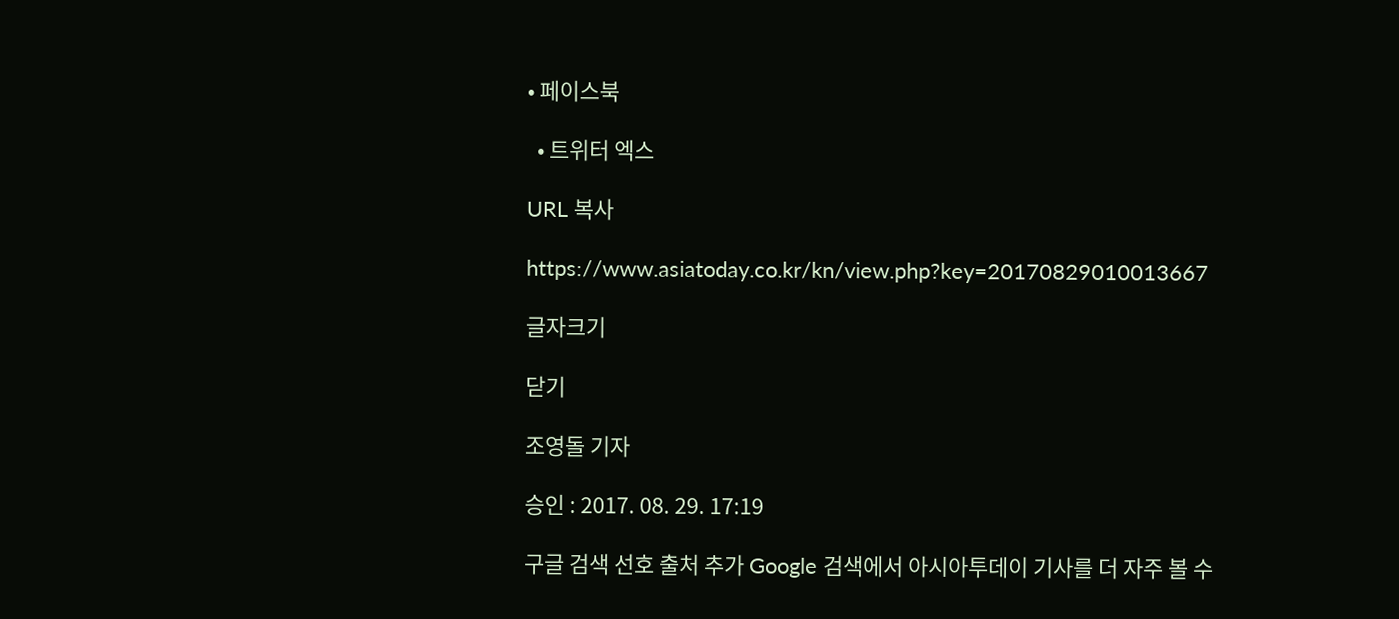• 페이스북

  • 트위터 엑스

URL 복사

https://www.asiatoday.co.kr/kn/view.php?key=20170829010013667

글자크기

닫기

조영돌 기자

승인 : 2017. 08. 29. 17:19

구글 검색 선호 출처 추가 Google 검색에서 아시아투데이 기사를 더 자주 볼 수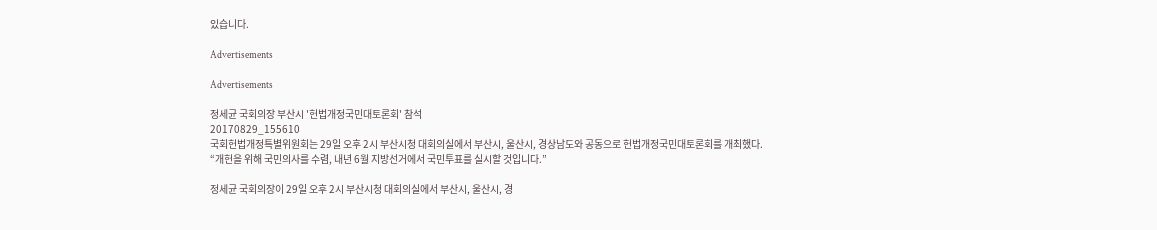있습니다.

Advertisements

Advertisements

정세균 국회의장 부산시 '헌법개정국민대토론회' 참석
20170829_155610
국회헌법개정특별위원회는 29일 오후 2시 부산시청 대회의실에서 부산시, 울산시, 경상남도와 공동으로 헌법개정국민대토론회를 개최했다.
“개헌을 위해 국민의사를 수렴, 내년 6월 지방선거에서 국민투표를 실시할 것입니다.”

정세균 국회의장이 29일 오후 2시 부산시청 대회의실에서 부산시, 울산시, 경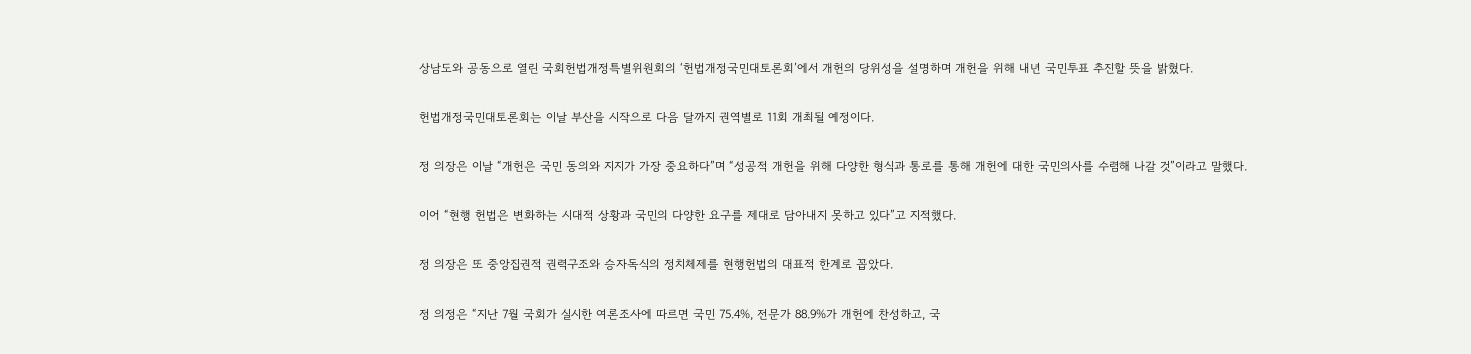상남도와 공동으로 열린 국회헌법개정특별위원회의 ‘헌법개정국민대토론회’에서 개헌의 당위성을 설명하며 개헌을 위해 내년 국민투표 추진할 뜻을 밝혔다.

헌법개정국민대토론회는 이날 부산을 시작으로 다음 달까지 권역별로 11회 개최될 예정이다.

정 의장은 이날 “개헌은 국민 동의와 지지가 가장 중요하다”며 “성공적 개헌을 위해 다양한 형식과 통로를 통해 개헌에 대한 국민의사를 수렴해 나갈 것”이라고 말했다.

이어 “현행 헌법은 변화하는 시대적 상황과 국민의 다양한 요구를 제대로 담아내지 못하고 있다”고 지적했다.

정 의장은 또 중앙집권적 권력구조와 승자독식의 정치체제를 현행헌법의 대표적 한계로 꼽았다.

정 의정은 “지난 7월 국회가 실시한 여론조사에 따르면 국민 75.4%, 전문가 88.9%가 개헌에 찬성하고, 국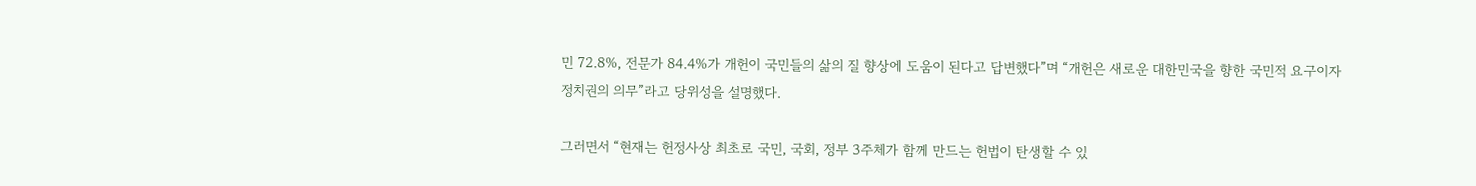민 72.8%, 전문가 84.4%가 개헌이 국민들의 삶의 질 향상에 도움이 된다고 답변했다”며 “개헌은 새로운 대한민국을 향한 국민적 요구이자 정치권의 의무”라고 당위성을 설명했다.

그러면서 “현재는 헌정사상 최초로 국민, 국회, 정부 3주체가 함께 만드는 헌법이 탄생할 수 있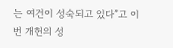는 여건이 성숙되고 있다”고 이번 개헌의 성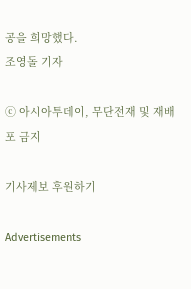공을 희망했다.
조영돌 기자

ⓒ 아시아투데이, 무단전재 및 재배포 금지

기사제보 후원하기

Advertisements